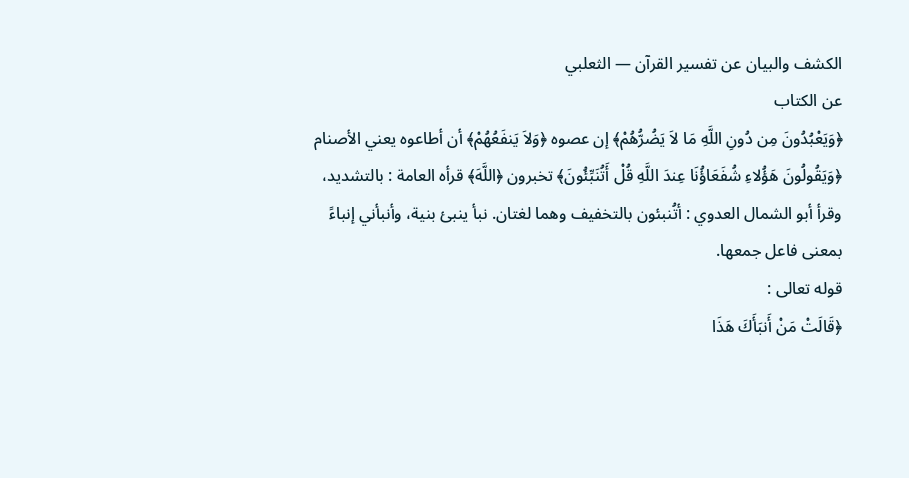الكشف والبيان عن تفسير القرآن — الثعلبي
عن الكتاب
﴿وَيَعْبُدُونَ مِن دُونِ اللَّهِ مَا لاَ يَضُرُّهُمْ﴾ إن عصوه ﴿وَلاَ يَنفَعُهُمْ﴾ أن أطاعوه يعني الأصنام ﴿وَيَقُولُونَ هَؤُلاءِ شُفَعَاؤُنَا عِندَ اللَّهِ قُلْ أَتُنَبِّئُونَ﴾ تخبرون ﴿اللَّهَ﴾ قرأه العامة : بالتشديد، وقرأ أبو الشمال العدوي : أتُنبئون بالتخفيف وهما لغتان. نبأ ينبئ بنية، وأنبأني إنباءً بمعنى فاعل جمعها.
قوله تعالى :
﴿قَالَتْ مَنْ أَنبَأَكَ هَذَا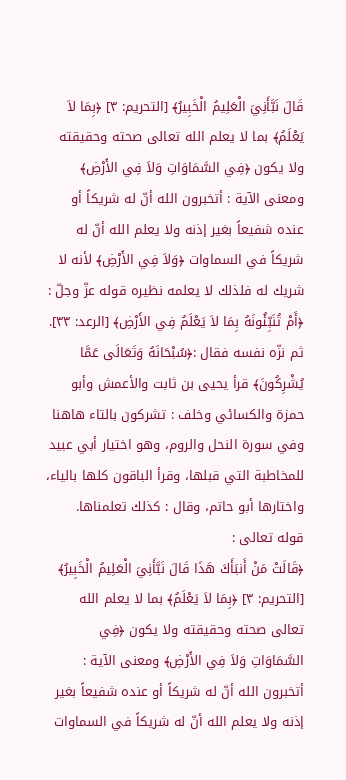قَالَ نَبَّأَنِيَ الْعَلِيمُ الْخَبِيرُ﴾ [التحريم: ٣] ﴿بِمَا لاَ يَعْلَمُ﴾ بما لا يعلم الله تعالى صحته وحقيقته ولا يكون ﴿فِي السَّمَاوَاتِ وَلاَ فِي الأَرْضِ﴾ ومعنى الآية : أتخبرون الله أنّ له شريكاً أو عنده شفيعاً بغير إذنه ولا يعلم الله أنّ له شريكاً في السماوات ﴿وَلاَ فِي الأَرْضِ﴾ لأنه لا شريك له فلذلك لا يعلمه نظيره قوله عزّ وجلّ :
﴿أَمْ تُنَبِّئُونَهُ بِمَا لاَ يَعْلَمُ فِي الأَرْضِ﴾ [الرعد: ٣٣].
ثم نزّه نفسه فقال :﴿سُبْحَانَهُ وَتَعَالَى عَمَّا يُشْرِكُونَ﴾ قرأ يحيى بن ثابت والأعمش وأبو حمزة والكسائي وخلف : تشركون بالتاء هاهنا وفي سورة النحل والروم، وهو اختيار أبي عبيد للمخاطبة التي قبلها، وقرأ الباقون كلها بالياء، واختارها أبو حاتم، وقال : كذلك تعلمناها.
قوله تعالى :
﴿قَالَتْ مَنْ أَنبَأَكَ هَذَا قَالَ نَبَّأَنِيَ الْعَلِيمُ الْخَبِيرُ﴾ [التحريم: ٣] ﴿بِمَا لاَ يَعْلَمُ﴾ بما لا يعلم الله تعالى صحته وحقيقته ولا يكون ﴿فِي السَّمَاوَاتِ وَلاَ فِي الأَرْضِ﴾ ومعنى الآية : أتخبرون الله أنّ له شريكاً أو عنده شفيعاً بغير إذنه ولا يعلم الله أنّ له شريكاً في السماوات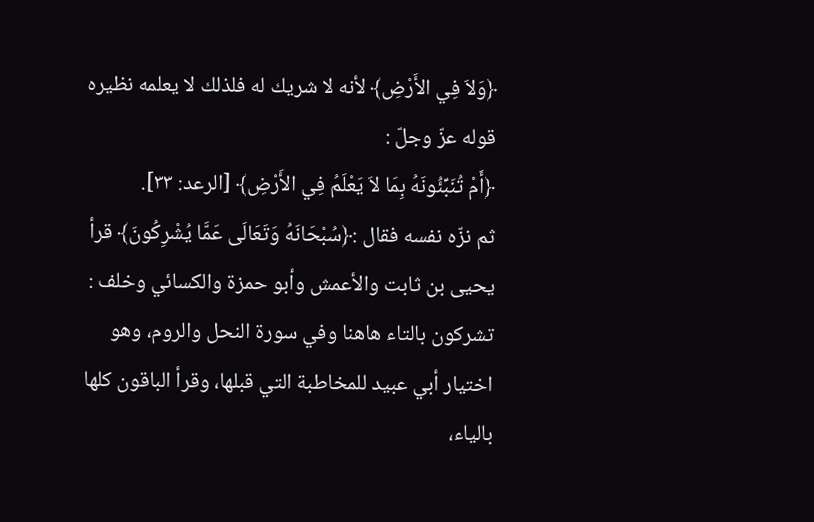﴿وَلاَ فِي الأَرْضِ﴾ لأنه لا شريك له فلذلك لا يعلمه نظيره قوله عزّ وجلّ :
﴿أَمْ تُنَبِّئُونَهُ بِمَا لاَ يَعْلَمُ فِي الأَرْضِ﴾ [الرعد: ٣٣].
ثم نزّه نفسه فقال :﴿سُبْحَانَهُ وَتَعَالَى عَمَّا يُشْرِكُونَ﴾ قرأ يحيى بن ثابت والأعمش وأبو حمزة والكسائي وخلف : تشركون بالتاء هاهنا وفي سورة النحل والروم، وهو اختيار أبي عبيد للمخاطبة التي قبلها، وقرأ الباقون كلها بالياء،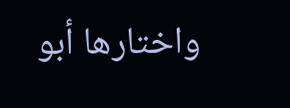واختارها أبو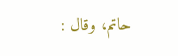حاتم، وقال :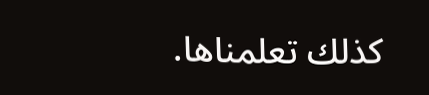كذلك تعلمناها.